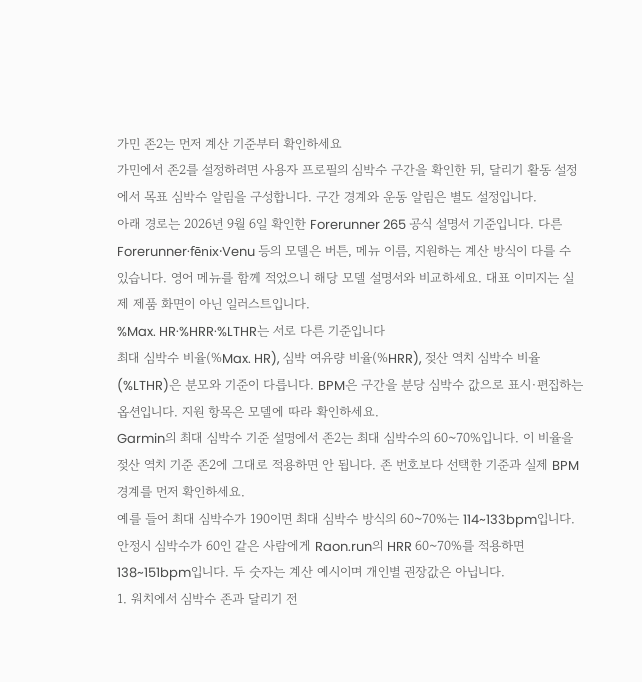가민 존2는 먼저 계산 기준부터 확인하세요
가민에서 존2를 설정하려면 사용자 프로필의 심박수 구간을 확인한 뒤, 달리기 활동 설정에서 목표 심박수 알림을 구성합니다. 구간 경계와 운동 알림은 별도 설정입니다.
아래 경로는 2026년 9월 6일 확인한 Forerunner 265 공식 설명서 기준입니다. 다른 Forerunner·fēnix·Venu 등의 모델은 버튼, 메뉴 이름, 지원하는 계산 방식이 다를 수 있습니다. 영어 메뉴를 함께 적었으니 해당 모델 설명서와 비교하세요. 대표 이미지는 실제 제품 화면이 아닌 일러스트입니다.
%Max. HR·%HRR·%LTHR는 서로 다른 기준입니다
최대 심박수 비율(%Max. HR), 심박 여유량 비율(%HRR), 젖산 역치 심박수 비율(%LTHR)은 분모와 기준이 다릅니다. BPM은 구간을 분당 심박수 값으로 표시·편집하는 옵션입니다. 지원 항목은 모델에 따라 확인하세요.
Garmin의 최대 심박수 기준 설명에서 존2는 최대 심박수의 60~70%입니다. 이 비율을 젖산 역치 기준 존2에 그대로 적용하면 안 됩니다. 존 번호보다 선택한 기준과 실제 BPM 경계를 먼저 확인하세요.
예를 들어 최대 심박수가 190이면 최대 심박수 방식의 60~70%는 114~133bpm입니다. 안정시 심박수가 60인 같은 사람에게 Raon.run의 HRR 60~70%를 적용하면 138~151bpm입니다. 두 숫자는 계산 예시이며 개인별 권장값은 아닙니다.
1. 워치에서 심박수 존과 달리기 전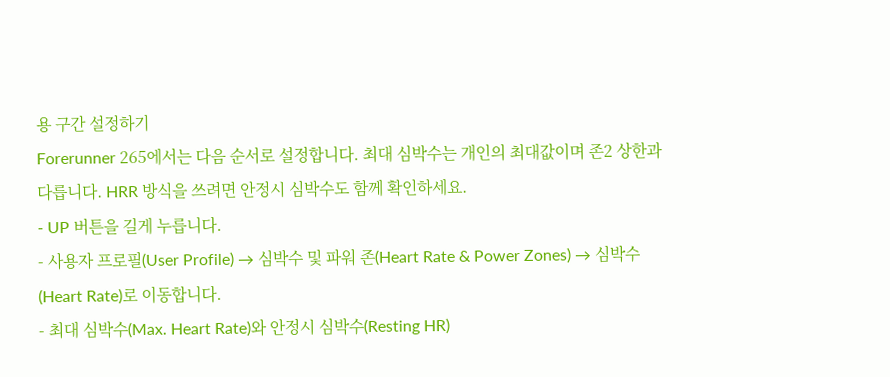용 구간 설정하기
Forerunner 265에서는 다음 순서로 설정합니다. 최대 심박수는 개인의 최대값이며 존2 상한과 다릅니다. HRR 방식을 쓰려면 안정시 심박수도 함께 확인하세요.
- UP 버튼을 길게 누릅니다.
- 사용자 프로필(User Profile) → 심박수 및 파워 존(Heart Rate & Power Zones) → 심박수(Heart Rate)로 이동합니다.
- 최대 심박수(Max. Heart Rate)와 안정시 심박수(Resting HR)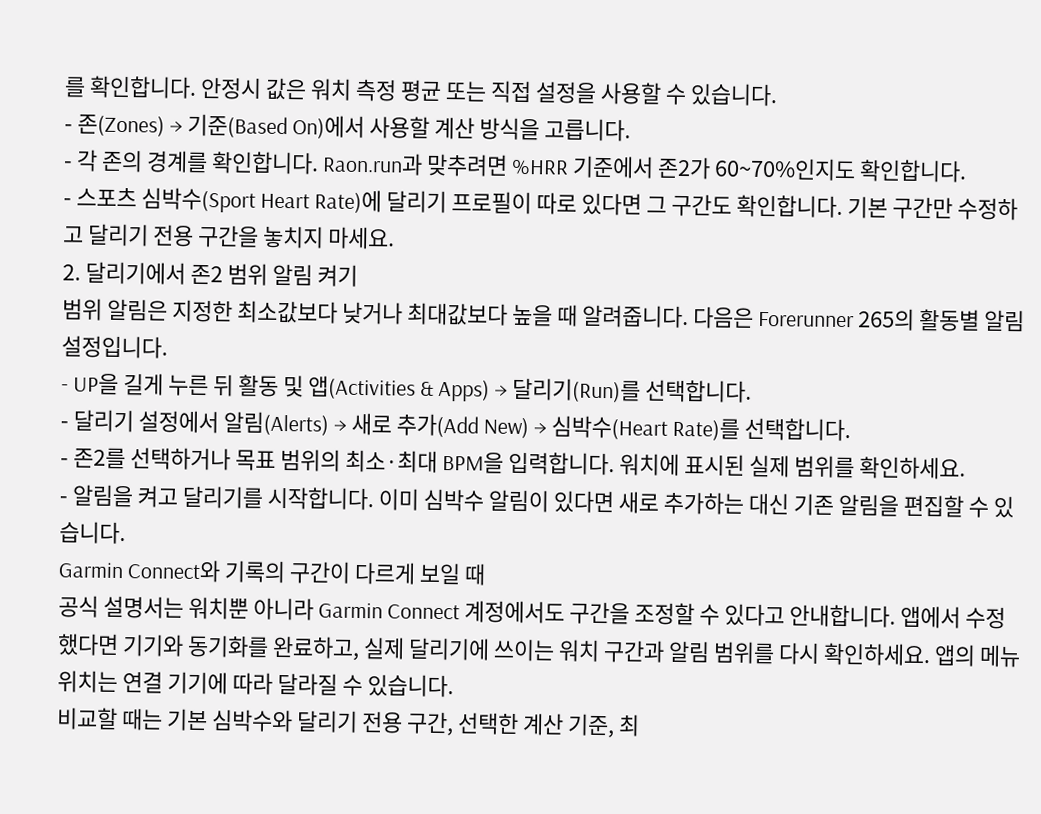를 확인합니다. 안정시 값은 워치 측정 평균 또는 직접 설정을 사용할 수 있습니다.
- 존(Zones) → 기준(Based On)에서 사용할 계산 방식을 고릅니다.
- 각 존의 경계를 확인합니다. Raon.run과 맞추려면 %HRR 기준에서 존2가 60~70%인지도 확인합니다.
- 스포츠 심박수(Sport Heart Rate)에 달리기 프로필이 따로 있다면 그 구간도 확인합니다. 기본 구간만 수정하고 달리기 전용 구간을 놓치지 마세요.
2. 달리기에서 존2 범위 알림 켜기
범위 알림은 지정한 최소값보다 낮거나 최대값보다 높을 때 알려줍니다. 다음은 Forerunner 265의 활동별 알림 설정입니다.
- UP을 길게 누른 뒤 활동 및 앱(Activities & Apps) → 달리기(Run)를 선택합니다.
- 달리기 설정에서 알림(Alerts) → 새로 추가(Add New) → 심박수(Heart Rate)를 선택합니다.
- 존2를 선택하거나 목표 범위의 최소·최대 BPM을 입력합니다. 워치에 표시된 실제 범위를 확인하세요.
- 알림을 켜고 달리기를 시작합니다. 이미 심박수 알림이 있다면 새로 추가하는 대신 기존 알림을 편집할 수 있습니다.
Garmin Connect와 기록의 구간이 다르게 보일 때
공식 설명서는 워치뿐 아니라 Garmin Connect 계정에서도 구간을 조정할 수 있다고 안내합니다. 앱에서 수정했다면 기기와 동기화를 완료하고, 실제 달리기에 쓰이는 워치 구간과 알림 범위를 다시 확인하세요. 앱의 메뉴 위치는 연결 기기에 따라 달라질 수 있습니다.
비교할 때는 기본 심박수와 달리기 전용 구간, 선택한 계산 기준, 최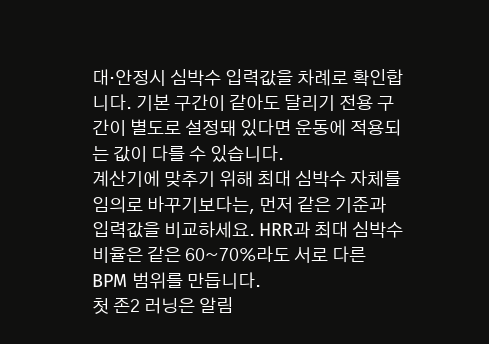대·안정시 심박수 입력값을 차례로 확인합니다. 기본 구간이 같아도 달리기 전용 구간이 별도로 설정돼 있다면 운동에 적용되는 값이 다를 수 있습니다.
계산기에 맞추기 위해 최대 심박수 자체를 임의로 바꾸기보다는, 먼저 같은 기준과 입력값을 비교하세요. HRR과 최대 심박수 비율은 같은 60~70%라도 서로 다른 BPM 범위를 만듭니다.
첫 존2 러닝은 알림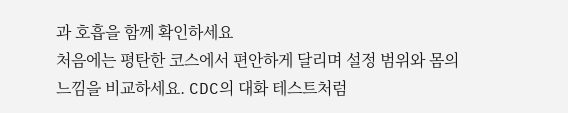과 호흡을 함께 확인하세요
처음에는 평탄한 코스에서 편안하게 달리며 설정 범위와 몸의 느낌을 비교하세요. CDC의 대화 테스트처럼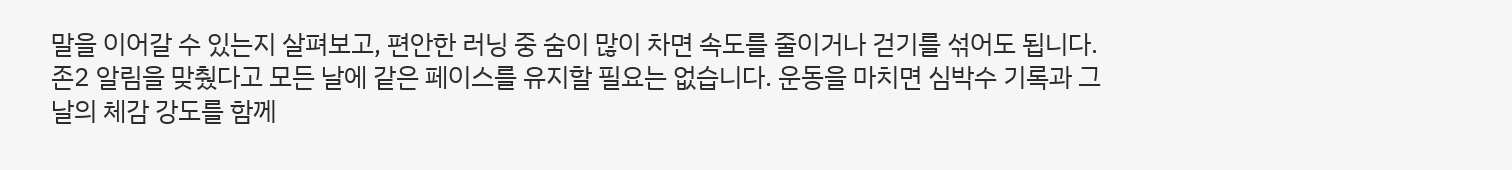말을 이어갈 수 있는지 살펴보고, 편안한 러닝 중 숨이 많이 차면 속도를 줄이거나 걷기를 섞어도 됩니다.
존2 알림을 맞췄다고 모든 날에 같은 페이스를 유지할 필요는 없습니다. 운동을 마치면 심박수 기록과 그날의 체감 강도를 함께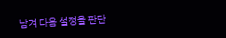남겨 다음 설정을 판단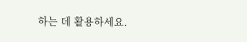하는 데 활용하세요.